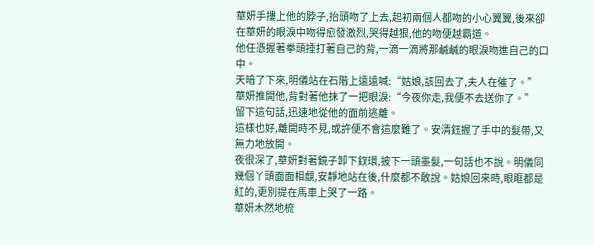華妍手摟上他的脖子,抬頭吻了上去,起初兩個人都吻的小心翼翼,後來卻在華妍的眼淚中吻得愈發激烈,哭得越狠,他的吻便越霸道。
他任憑握著拳頭捶打著自己的背,一滴一滴將那鹹鹹的眼淚吻進自己的口中。
天暗了下來,明儀站在石階上遠遠喊:“姑娘,該回去了,夫人在催了。”
華妍推開他,背對著他抹了一把眼淚:“今夜你走,我便不去送你了。”
留下這句話,迅速地從他的面前逃離。
這樣也好,離開時不見,或許便不會這麼難了。安清鈺握了手中的髮帶,又無力地放開。
夜很深了,華妍對著鏡子卸下釵環,披下一頭墨髮,一句話也不說。明儀同幾個丫頭面面相覷,安靜地站在後,什麼都不敢說。姑娘回來時,眼眶都是紅的,更別提在馬車上哭了一路。
華妍木然地梳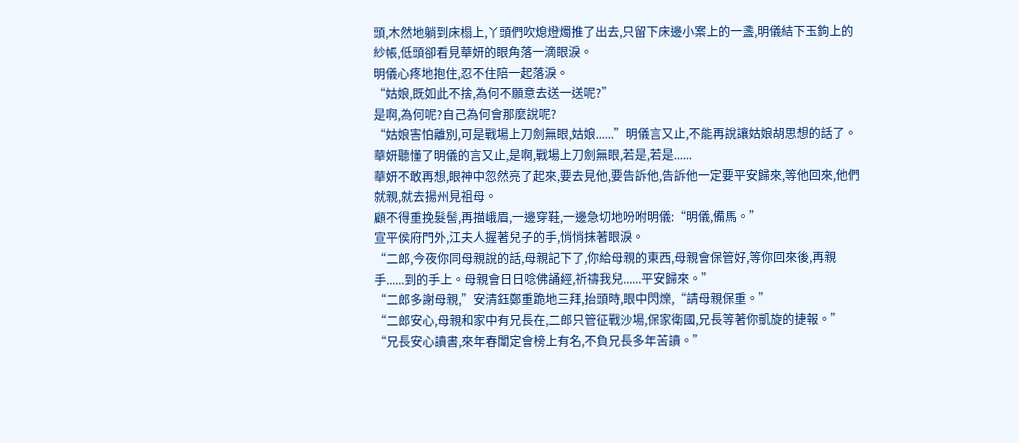頭,木然地躺到床榻上,丫頭們吹熄燈燭推了出去,只留下床邊小案上的一盞,明儀結下玉鉤上的紗帳,低頭卻看見華妍的眼角落一滴眼淚。
明儀心疼地抱住,忍不住陪一起落淚。
“姑娘,既如此不捨,為何不願意去送一送呢?”
是啊,為何呢?自己為何會那麼說呢?
“姑娘害怕離別,可是戰場上刀劍無眼,姑娘......”明儀言又止,不能再說讓姑娘胡思想的話了。
華妍聽懂了明儀的言又止,是啊,戰場上刀劍無眼,若是,若是......
華妍不敢再想,眼神中忽然亮了起來,要去見他,要告訴他,告訴他一定要平安歸來,等他回來,他們就親,就去揚州見祖母。
顧不得重挽髮髻,再描峨眉,一邊穿鞋,一邊急切地吩咐明儀:“明儀,備馬。”
宣平侯府門外,江夫人握著兒子的手,悄悄抹著眼淚。
“二郎,今夜你同母親說的話,母親記下了,你給母親的東西,母親會保管好,等你回來後,再親手......到的手上。母親會日日唸佛誦經,祈禱我兒......平安歸來。”
“二郎多謝母親,”安清鈺鄭重跪地三拜,抬頭時,眼中閃爍,“請母親保重。”
“二郎安心,母親和家中有兄長在,二郎只管征戰沙場,保家衛國,兄長等著你凱旋的捷報。”
“兄長安心讀書,來年春闈定會榜上有名,不負兄長多年苦讀。”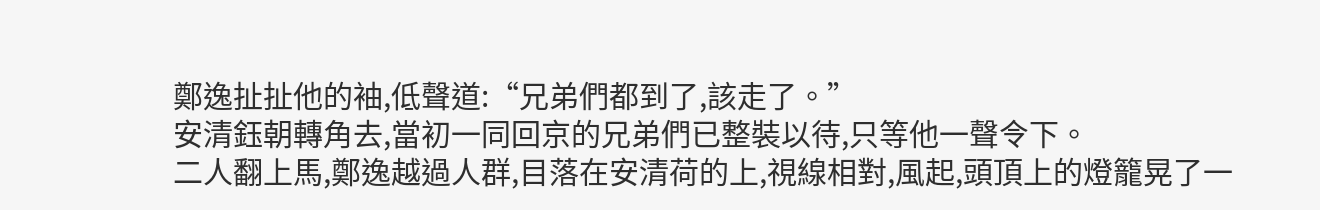鄭逸扯扯他的袖,低聲道:“兄弟們都到了,該走了。”
安清鈺朝轉角去,當初一同回京的兄弟們已整裝以待,只等他一聲令下。
二人翻上馬,鄭逸越過人群,目落在安清荷的上,視線相對,風起,頭頂上的燈籠晃了一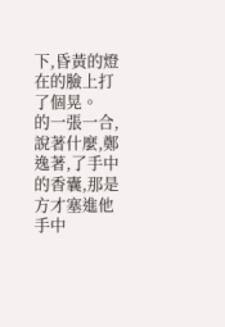下,昏黃的燈在的臉上打了個晃。
的一張一合,說著什麼,鄭逸著,了手中的香囊,那是方才塞進他手中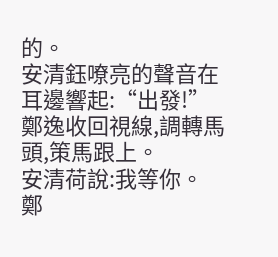的。
安清鈺嘹亮的聲音在耳邊響起:“出發!”
鄭逸收回視線,調轉馬頭,策馬跟上。
安清荷說:我等你。
鄭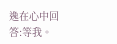逸在心中回答:等我。